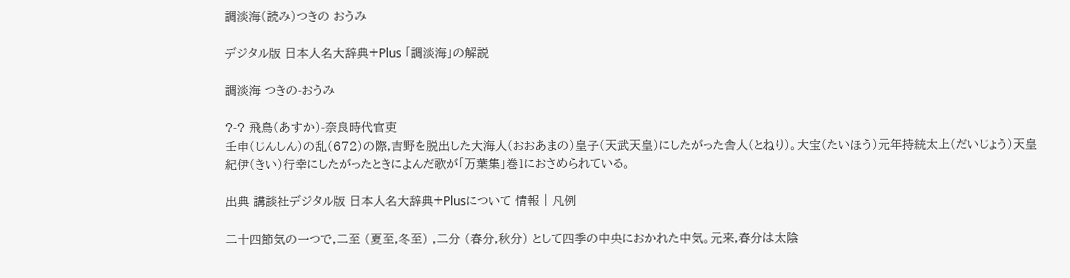調淡海(読み)つきの おうみ

デジタル版 日本人名大辞典+Plus 「調淡海」の解説

調淡海 つきの-おうみ

?-? 飛鳥(あすか)-奈良時代官吏
壬申(じんしん)の乱(672)の際,吉野を脱出した大海人(おおあまの)皇子(天武天皇)にしたがった舎人(とねり)。大宝(たいほう)元年持統太上(だいじょう)天皇紀伊(きい)行幸にしたがったときによんだ歌が「万葉集」巻1におさめられている。

出典 講談社デジタル版 日本人名大辞典+Plusについて 情報 | 凡例

二十四節気の一つで,二至 (夏至,冬至) ,二分 (春分,秋分) として四季の中央におかれた中気。元来,春分は太陰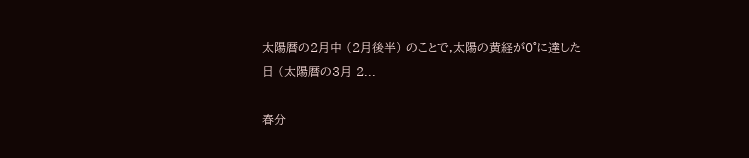太陽暦の2月中 (2月後半) のことで,太陽の黄経が0°に達した日 (太陽暦の3月 2...

春分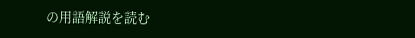の用語解説を読む